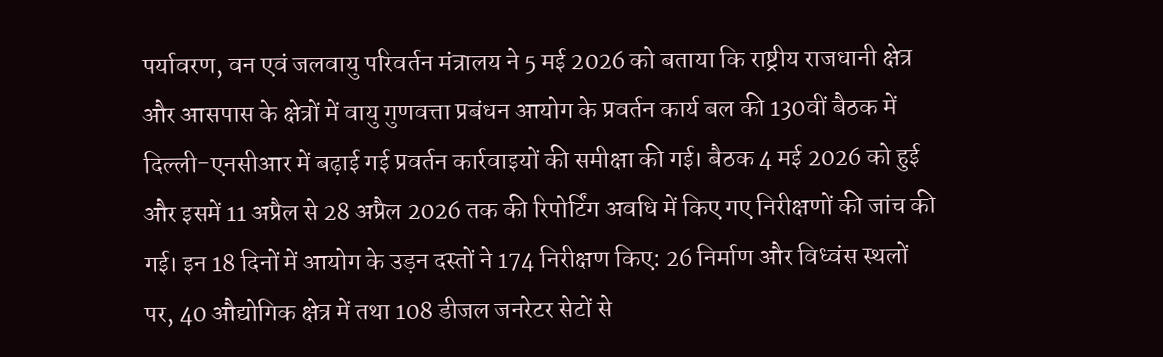पर्यावरण, वन एवं जलवायु परिवर्तन मंत्रालय ने 5 मई 2026 को बताया कि राष्ट्रीय राजधानी क्षेत्र और आसपास के क्षेत्रों में वायु गुणवत्ता प्रबंधन आयोग के प्रवर्तन कार्य बल की 130वीं बैठक में दिल्ली-एनसीआर में बढ़ाई गई प्रवर्तन कार्रवाइयों की समीक्षा की गई। बैठक 4 मई 2026 को हुई और इसमें 11 अप्रैल से 28 अप्रैल 2026 तक की रिपोर्टिंग अवधि में किए गए निरीक्षणों की जांच की गई। इन 18 दिनों में आयोग के उड़न दस्तों ने 174 निरीक्षण किए: 26 निर्माण और विध्वंस स्थलों पर, 40 औद्योगिक क्षेत्र में तथा 108 डीजल जनरेटर सेटों से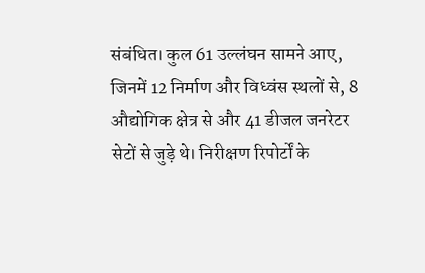संबंधित। कुल 61 उल्लंघन सामने आए, जिनमें 12 निर्माण और विध्वंस स्थलों से, 8 औद्योगिक क्षेत्र से और 41 डीजल जनरेटर सेटों से जुड़े थे। निरीक्षण रिपोर्टों के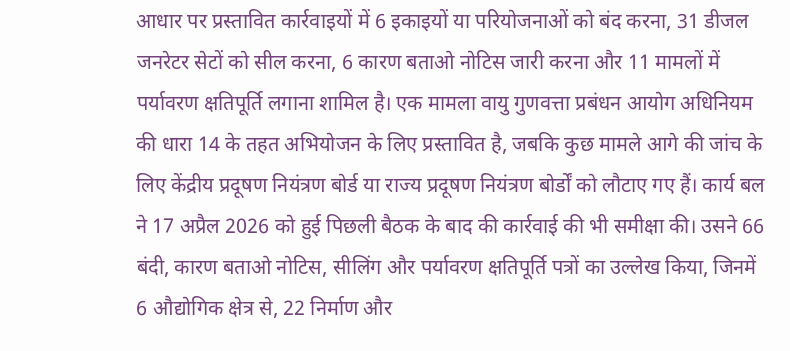आधार पर प्रस्तावित कार्रवाइयों में 6 इकाइयों या परियोजनाओं को बंद करना, 31 डीजल जनरेटर सेटों को सील करना, 6 कारण बताओ नोटिस जारी करना और 11 मामलों में पर्यावरण क्षतिपूर्ति लगाना शामिल है। एक मामला वायु गुणवत्ता प्रबंधन आयोग अधिनियम की धारा 14 के तहत अभियोजन के लिए प्रस्तावित है, जबकि कुछ मामले आगे की जांच के लिए केंद्रीय प्रदूषण नियंत्रण बोर्ड या राज्य प्रदूषण नियंत्रण बोर्डों को लौटाए गए हैं। कार्य बल ने 17 अप्रैल 2026 को हुई पिछली बैठक के बाद की कार्रवाई की भी समीक्षा की। उसने 66 बंदी, कारण बताओ नोटिस, सीलिंग और पर्यावरण क्षतिपूर्ति पत्रों का उल्लेख किया, जिनमें 6 औद्योगिक क्षेत्र से, 22 निर्माण और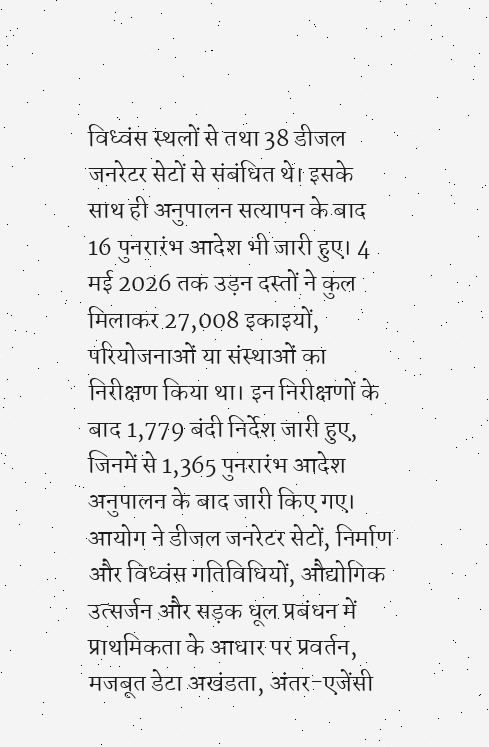विध्वंस स्थलों से तथा 38 डीजल जनरेटर सेटों से संबंधित थे। इसके साथ ही अनुपालन सत्यापन के बाद 16 पुनरारंभ आदेश भी जारी हुए। 4 मई 2026 तक उड़न दस्तों ने कुल मिलाकर 27,008 इकाइयों, परियोजनाओं या संस्थाओं का निरीक्षण किया था। इन निरीक्षणों के बाद 1,779 बंदी निर्देश जारी हुए, जिनमें से 1,365 पुनरारंभ आदेश अनुपालन के बाद जारी किए गए। आयोग ने डीजल जनरेटर सेटों, निर्माण और विध्वंस गतिविधियों, औद्योगिक उत्सर्जन और सड़क धूल प्रबंधन में प्राथमिकता के आधार पर प्रवर्तन, मजबूत डेटा अखंडता, अंतर-एजेंसी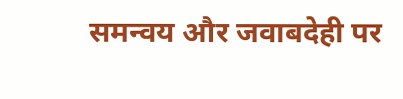समन्वय और जवाबदेही पर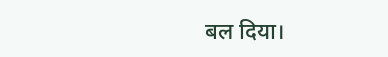बल दिया।